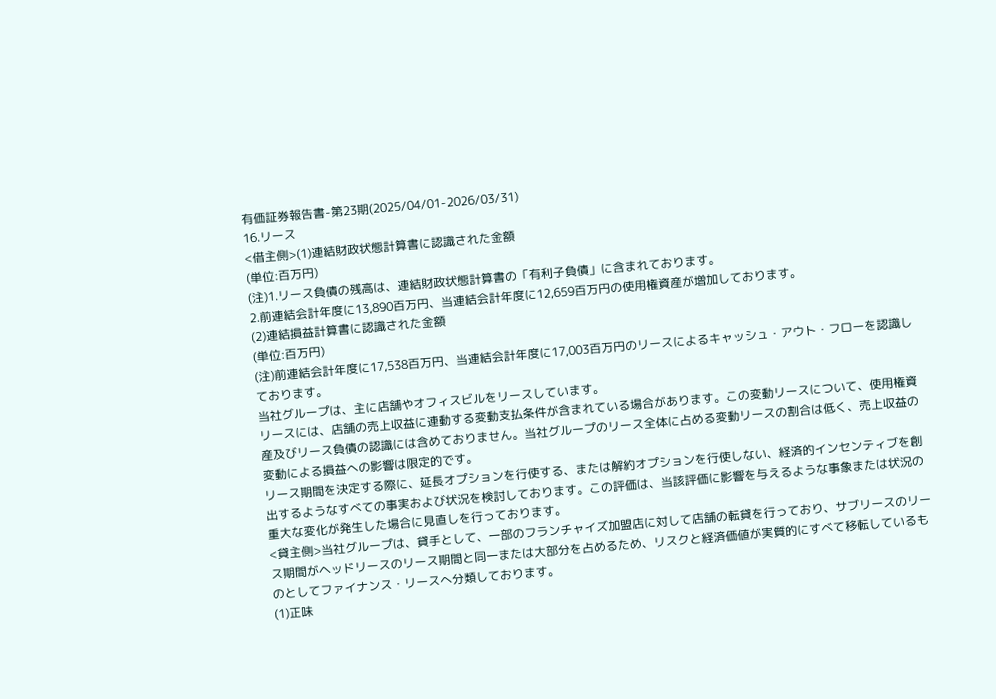有価証券報告書-第23期(2025/04/01-2026/03/31)
16.リース
<借主側>(1)連結財政状態計算書に認識された金額
(単位:百万円)
(注)1.リース負債の残高は、連結財政状態計算書の「有利子負債」に含まれております。
2.前連結会計年度に13,890百万円、当連結会計年度に12,659百万円の使用権資産が増加しております。
(2)連結損益計算書に認識された金額
(単位:百万円)
(注)前連結会計年度に17,538百万円、当連結会計年度に17,003百万円のリースによるキャッシュ・アウト・フローを認識しております。
当社グループは、主に店舗やオフィスビルをリースしています。
リースには、店舗の売上収益に連動する変動支払条件が含まれている場合があります。この変動リースについて、使用権資産及びリース負債の認識には含めておりません。当社グループのリース全体に占める変動リースの割合は低く、売上収益の変動による損益への影響は限定的です。
リース期間を決定する際に、延長オプションを行使する、または解約オプションを行使しない、経済的インセンティブを創出するようなすべての事実および状況を検討しております。この評価は、当該評価に影響を与えるような事象または状況の重大な変化が発生した場合に見直しを行っております。
<貸主側>当社グループは、貸手として、一部のフランチャイズ加盟店に対して店舗の転貸を行っており、サブリースのリース期間がヘッドリースのリース期間と同一または大部分を占めるため、リスクと経済価値が実質的にすべて移転しているものとしてファイナンス・リースへ分類しております。
(1)正味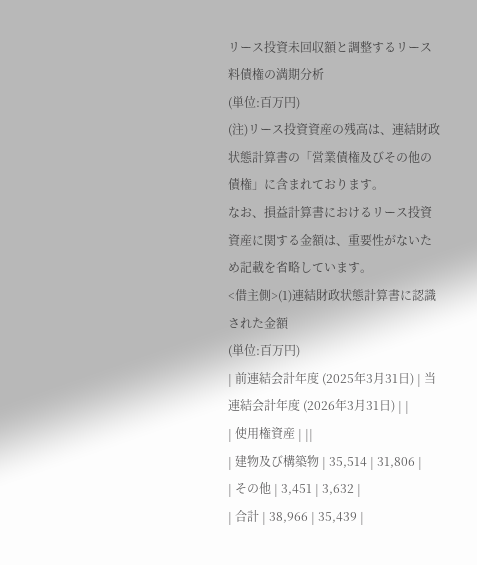リース投資未回収額と調整するリース料債権の満期分析
(単位:百万円)
(注)リース投資資産の残高は、連結財政状態計算書の「営業債権及びその他の債権」に含まれております。
なお、損益計算書におけるリース投資資産に関する金額は、重要性がないため記載を省略しています。
<借主側>(1)連結財政状態計算書に認識された金額
(単位:百万円)
| 前連結会計年度 (2025年3月31日) | 当連結会計年度 (2026年3月31日) | |
| 使用権資産 | ||
| 建物及び構築物 | 35,514 | 31,806 |
| その他 | 3,451 | 3,632 |
| 合計 | 38,966 | 35,439 |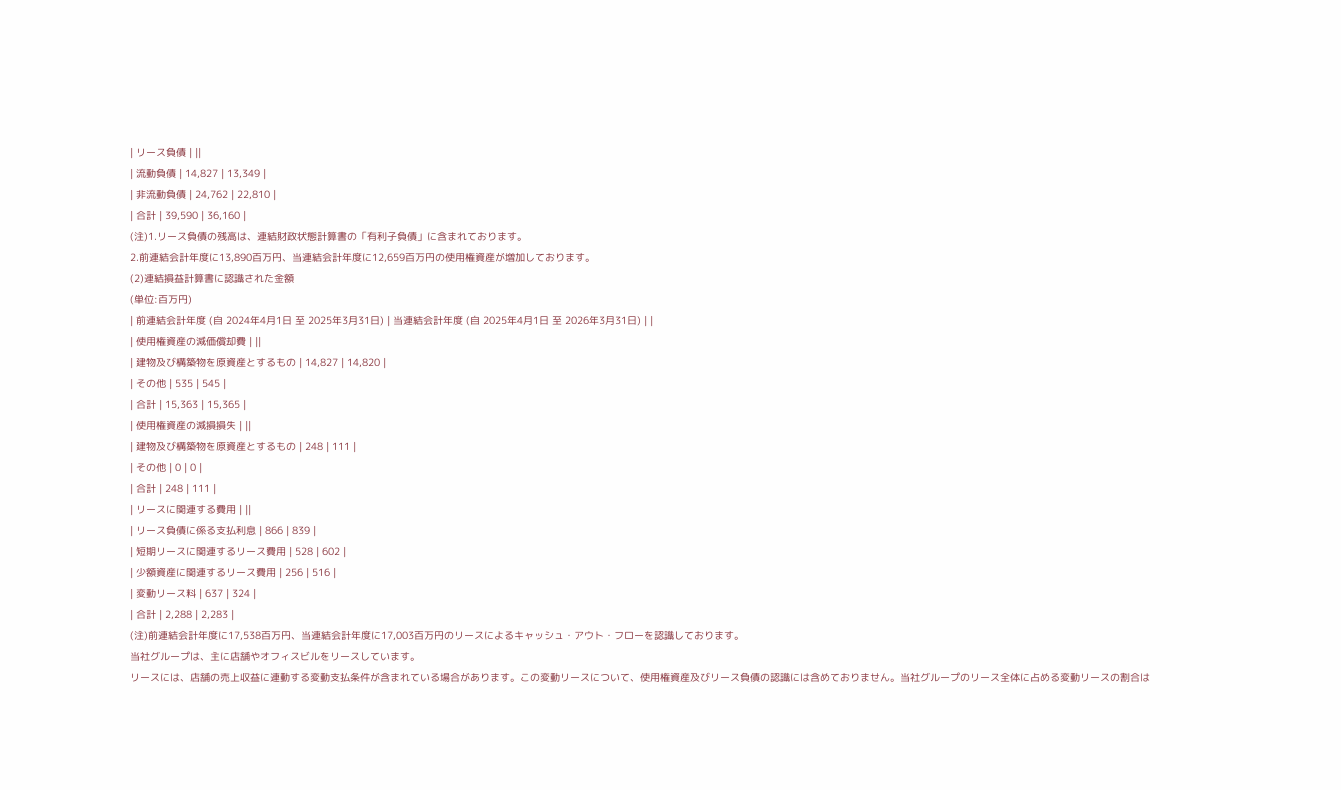| リース負債 | ||
| 流動負債 | 14,827 | 13,349 |
| 非流動負債 | 24,762 | 22,810 |
| 合計 | 39,590 | 36,160 |
(注)1.リース負債の残高は、連結財政状態計算書の「有利子負債」に含まれております。
2.前連結会計年度に13,890百万円、当連結会計年度に12,659百万円の使用権資産が増加しております。
(2)連結損益計算書に認識された金額
(単位:百万円)
| 前連結会計年度 (自 2024年4月1日 至 2025年3月31日) | 当連結会計年度 (自 2025年4月1日 至 2026年3月31日) | |
| 使用権資産の減価償却費 | ||
| 建物及び構築物を原資産とするもの | 14,827 | 14,820 |
| その他 | 535 | 545 |
| 合計 | 15,363 | 15,365 |
| 使用権資産の減損損失 | ||
| 建物及び構築物を原資産とするもの | 248 | 111 |
| その他 | 0 | 0 |
| 合計 | 248 | 111 |
| リースに関連する費用 | ||
| リース負債に係る支払利息 | 866 | 839 |
| 短期リースに関連するリース費用 | 528 | 602 |
| 少額資産に関連するリース費用 | 256 | 516 |
| 変動リース料 | 637 | 324 |
| 合計 | 2,288 | 2,283 |
(注)前連結会計年度に17,538百万円、当連結会計年度に17,003百万円のリースによるキャッシュ・アウト・フローを認識しております。
当社グループは、主に店舗やオフィスビルをリースしています。
リースには、店舗の売上収益に連動する変動支払条件が含まれている場合があります。この変動リースについて、使用権資産及びリース負債の認識には含めておりません。当社グループのリース全体に占める変動リースの割合は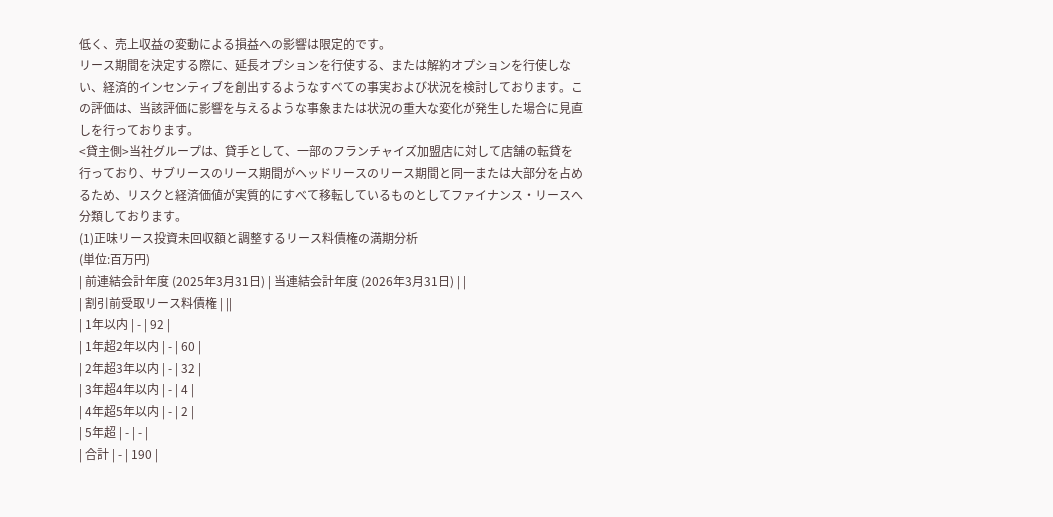低く、売上収益の変動による損益への影響は限定的です。
リース期間を決定する際に、延長オプションを行使する、または解約オプションを行使しない、経済的インセンティブを創出するようなすべての事実および状況を検討しております。この評価は、当該評価に影響を与えるような事象または状況の重大な変化が発生した場合に見直しを行っております。
<貸主側>当社グループは、貸手として、一部のフランチャイズ加盟店に対して店舗の転貸を行っており、サブリースのリース期間がヘッドリースのリース期間と同一または大部分を占めるため、リスクと経済価値が実質的にすべて移転しているものとしてファイナンス・リースへ分類しております。
(1)正味リース投資未回収額と調整するリース料債権の満期分析
(単位:百万円)
| 前連結会計年度 (2025年3月31日) | 当連結会計年度 (2026年3月31日) | |
| 割引前受取リース料債権 | ||
| 1年以内 | - | 92 |
| 1年超2年以内 | - | 60 |
| 2年超3年以内 | - | 32 |
| 3年超4年以内 | - | 4 |
| 4年超5年以内 | - | 2 |
| 5年超 | - | - |
| 合計 | - | 190 |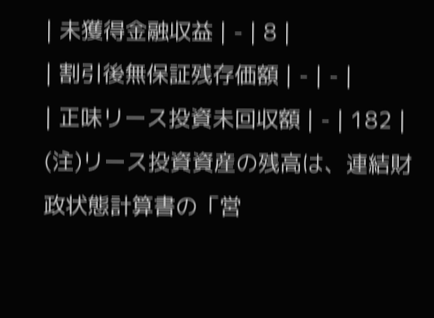| 未獲得金融収益 | - | 8 |
| 割引後無保証残存価額 | - | - |
| 正味リース投資未回収額 | - | 182 |
(注)リース投資資産の残高は、連結財政状態計算書の「営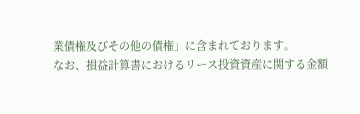業債権及びその他の債権」に含まれております。
なお、損益計算書におけるリース投資資産に関する金額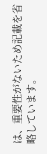は、重要性がないため記載を省略しています。